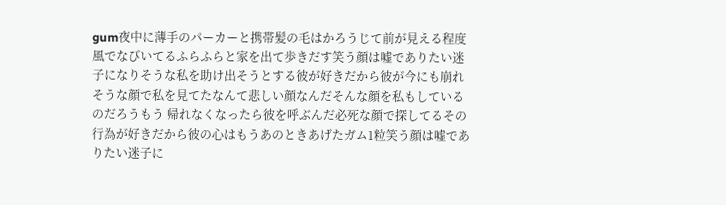gum夜中に薄手のパーカーと携帯髪の毛はかろうじて前が見える程度風でなびいてるふらふらと家を出て歩きだす笑う顔は嘘でありたい迷子になりそうな私を助け出そうとする彼が好きだから彼が今にも崩れそうな顔で私を見てたなんて悲しい顔なんだそんな顔を私もしているのだろうもう 帰れなくなったら彼を呼ぶんだ必死な顔で探してるその行為が好きだから彼の心はもうあのときあげたガム1粒笑う顔は嘘でありたい迷子に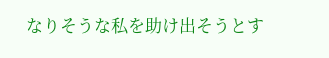なりそうな私を助け出そうとす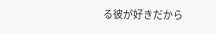る彼が好きだから